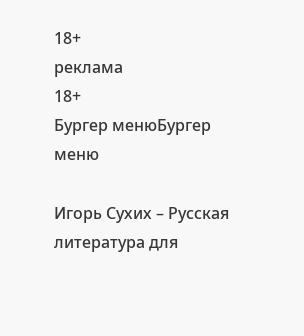18+
реклама
18+
Бургер менюБургер меню

Игорь Сухих – Русская литература для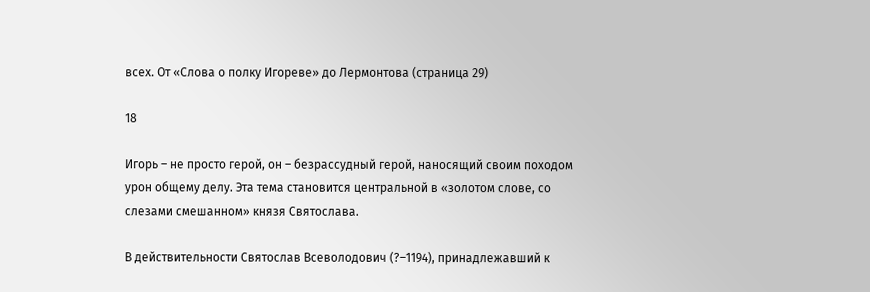всех. От «Слова о полку Игореве» до Лермонтова (страница 29)

18

Игорь – не просто герой, он – безрассудный герой, наносящий своим походом урон общему делу. Эта тема становится центральной в «золотом слове, со слезами смешанном» князя Святослава.

В действительности Святослав Всеволодович (?–1194), принадлежавший к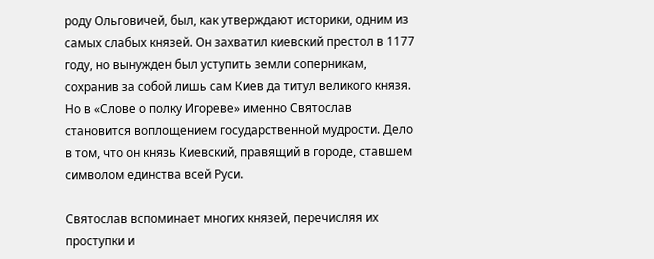роду Ольговичей, был, как утверждают историки, одним из самых слабых князей. Он захватил киевский престол в 1177 году, но вынужден был уступить земли соперникам, сохранив за собой лишь сам Киев да титул великого князя. Но в «Слове о полку Игореве» именно Святослав становится воплощением государственной мудрости. Дело в том, что он князь Киевский, правящий в городе, ставшем символом единства всей Руси.

Святослав вспоминает многих князей, перечисляя их проступки и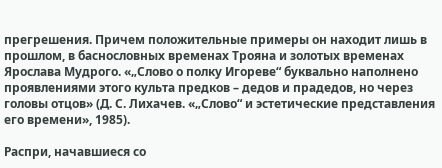прегрешения. Причем положительные примеры он находит лишь в прошлом, в баснословных временах Трояна и золотых временах Ярослава Мудрого. «„Слово о полку Игореве“ буквально наполнено проявлениями этого культа предков – дедов и прадедов, но через головы отцов» (Д. С. Лихачев. «„Слово“ и эстетические представления его времени», 1985).

Распри, начавшиеся со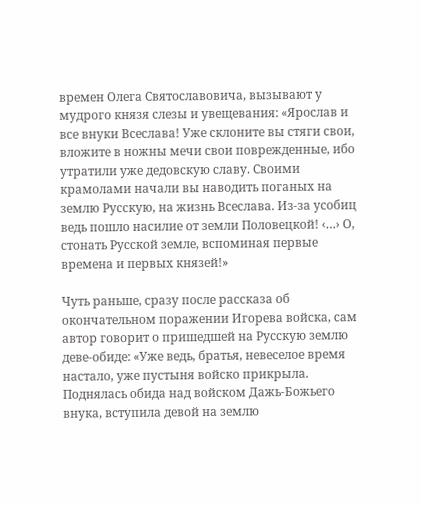времен Олега Святославовича, вызывают у мудрого князя слезы и увещевания: «Ярослав и все внуки Всеслава! Уже склоните вы стяги свои, вложите в ножны мечи свои поврежденные, ибо утратили уже дедовскую славу. Своими крамолами начали вы наводить поганых на землю Русскую, на жизнь Всеслава. Из-за усобиц ведь пошло насилие от земли Половецкой! ‹…› О, стонать Русской земле, вспоминая первые времена и первых князей!»

Чуть раньше, сразу после рассказа об окончательном поражении Игорева войска, сам автор говорит о пришедшей на Русскую землю деве-обиде: «Уже ведь, братья, невеселое время настало, уже пустыня войско прикрыла. Поднялась обида над войском Дажь-Божьего внука, вступила девой на землю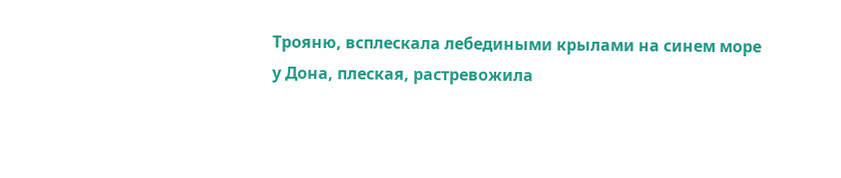Трояню, всплескала лебедиными крылами на синем море у Дона, плеская, растревожила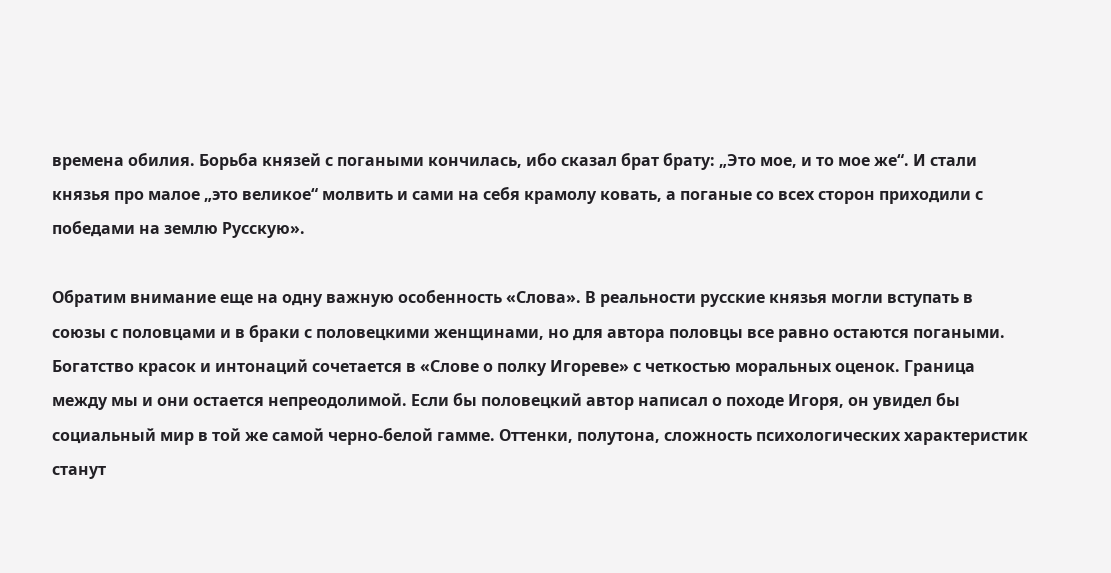времена обилия. Борьба князей с погаными кончилась, ибо сказал брат брату: „Это мое, и то мое же“. И стали князья про малое „это великое“ молвить и сами на себя крамолу ковать, а поганые со всех сторон приходили с победами на землю Русскую».

Обратим внимание еще на одну важную особенность «Слова». В реальности русские князья могли вступать в союзы с половцами и в браки с половецкими женщинами, но для автора половцы все равно остаются погаными. Богатство красок и интонаций сочетается в «Слове о полку Игореве» с четкостью моральных оценок. Граница между мы и они остается непреодолимой. Если бы половецкий автор написал о походе Игоря, он увидел бы социальный мир в той же самой черно-белой гамме. Оттенки, полутона, сложность психологических характеристик станут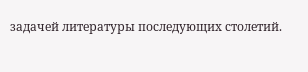задачей литературы последующих столетий.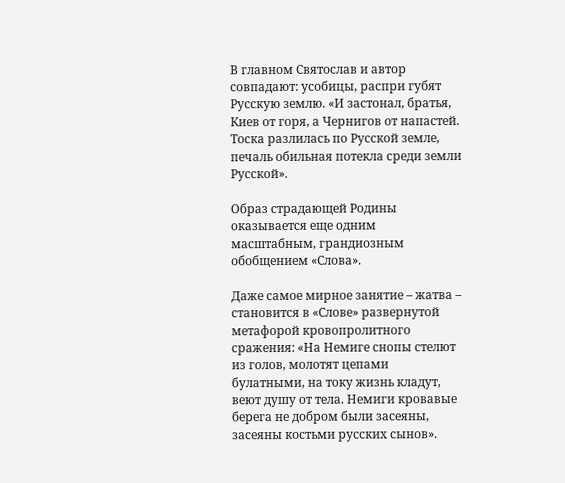В главном Святослав и автор совпадают: усобицы, распри губят Русскую землю. «И застонал, братья, Киев от горя, а Чернигов от напастей. Тоска разлилась по Русской земле, печаль обильная потекла среди земли Русской».

Образ страдающей Родины оказывается еще одним масштабным, грандиозным обобщением «Слова».

Даже самое мирное занятие – жатва – становится в «Слове» развернутой метафорой кровопролитного сражения: «На Немиге снопы стелют из голов, молотят цепами булатными, на току жизнь кладут, веют душу от тела. Немиги кровавые берега не добром были засеяны, засеяны костьми русских сынов».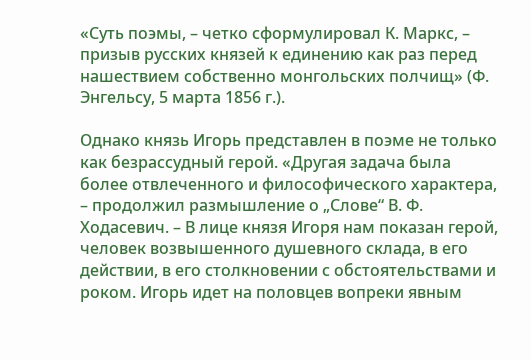«Суть поэмы, – четко сформулировал К. Маркс, – призыв русских князей к единению как раз перед нашествием собственно монгольских полчищ» (Ф. Энгельсу, 5 марта 1856 г.).

Однако князь Игорь представлен в поэме не только как безрассудный герой. «Другая задача была более отвлеченного и философического характера, – продолжил размышление о „Слове“ В. Ф. Ходасевич. – В лице князя Игоря нам показан герой, человек возвышенного душевного склада, в его действии, в его столкновении с обстоятельствами и роком. Игорь идет на половцев вопреки явным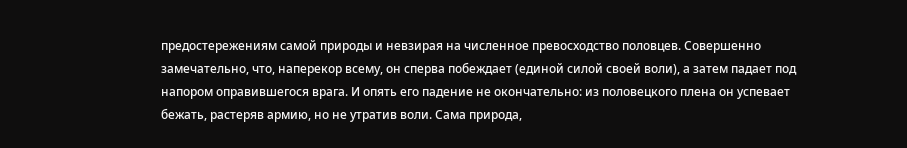предостережениям самой природы и невзирая на численное превосходство половцев. Совершенно замечательно, что, наперекор всему, он сперва побеждает (единой силой своей воли), а затем падает под напором оправившегося врага. И опять его падение не окончательно: из половецкого плена он успевает бежать, растеряв армию, но не утратив воли. Сама природа,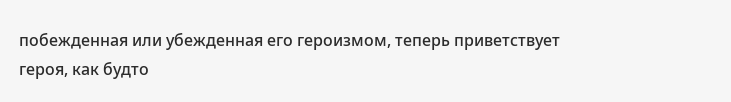побежденная или убежденная его героизмом, теперь приветствует героя, как будто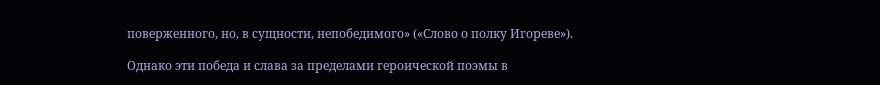поверженного, но, в сущности, непобедимого» («Слово о полку Игореве»).

Однако эти победа и слава за пределами героической поэмы в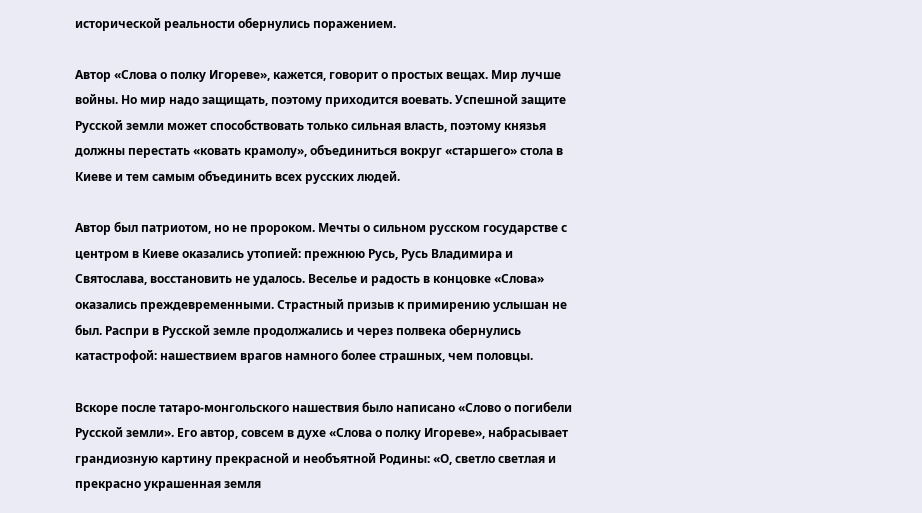исторической реальности обернулись поражением.

Автор «Слова о полку Игореве», кажется, говорит о простых вещах. Мир лучше войны. Но мир надо защищать, поэтому приходится воевать. Успешной защите Русской земли может способствовать только сильная власть, поэтому князья должны перестать «ковать крамолу», объединиться вокруг «старшего» стола в Киеве и тем самым объединить всех русских людей.

Автор был патриотом, но не пророком. Мечты о сильном русском государстве с центром в Киеве оказались утопией: прежнюю Русь, Русь Владимира и Святослава, восстановить не удалось. Веселье и радость в концовке «Слова» оказались преждевременными. Страстный призыв к примирению услышан не был. Распри в Русской земле продолжались и через полвека обернулись катастрофой: нашествием врагов намного более страшных, чем половцы.

Вскоре после татаро-монгольского нашествия было написано «Слово о погибели Русской земли». Его автор, совсем в духе «Слова о полку Игореве», набрасывает грандиозную картину прекрасной и необъятной Родины: «О, светло светлая и прекрасно украшенная земля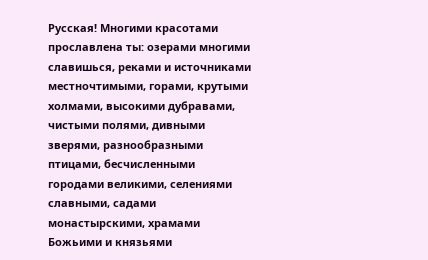Русская! Многими красотами прославлена ты: озерами многими славишься, реками и источниками местночтимыми, горами, крутыми холмами, высокими дубравами, чистыми полями, дивными зверями, разнообразными птицами, бесчисленными городами великими, селениями славными, садами монастырскими, храмами Божьими и князьями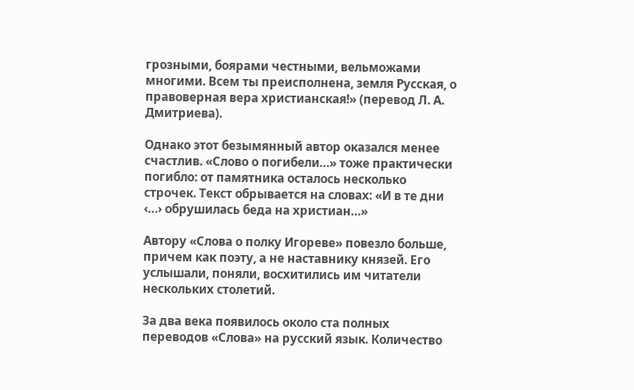грозными, боярами честными, вельможами многими. Всем ты преисполнена, земля Русская, о правоверная вера христианская!» (перевод Л. А. Дмитриева).

Однако этот безымянный автор оказался менее счастлив. «Слово о погибели…» тоже практически погибло: от памятника осталось несколько строчек. Текст обрывается на словах: «И в те дни ‹…› обрушилась беда на христиан…»

Автору «Слова о полку Игореве» повезло больше, причем как поэту, а не наставнику князей. Его услышали, поняли, восхитились им читатели нескольких столетий.

За два века появилось около ста полных переводов «Слова» на русский язык. Количество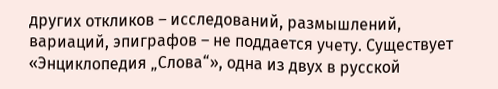других откликов – исследований, размышлений, вариаций, эпиграфов – не поддается учету. Существует «Энциклопедия „Слова“», одна из двух в русской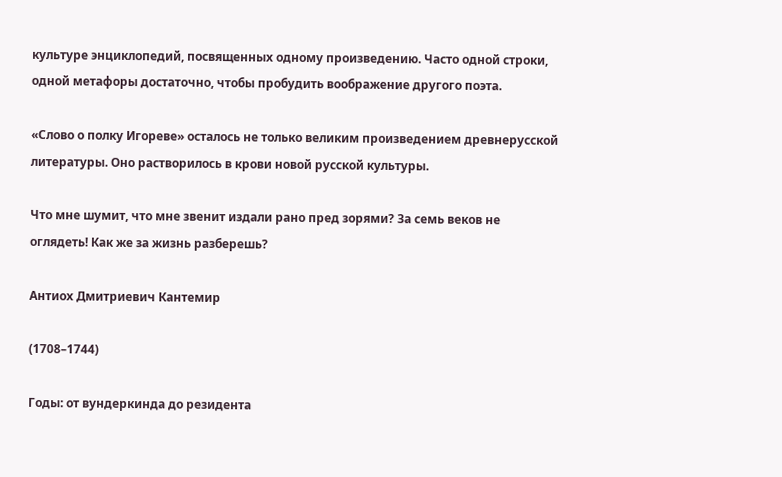культуре энциклопедий, посвященных одному произведению. Часто одной строки, одной метафоры достаточно, чтобы пробудить воображение другого поэта.

«Слово о полку Игореве» осталось не только великим произведением древнерусской литературы. Оно растворилось в крови новой русской культуры.

Что мне шумит, что мне звенит издали рано пред зорями? За семь веков не оглядеть! Как же за жизнь разберешь?

Антиох Дмитриевич Кантемир

(1708–1744)

Годы: от вундеркинда до резидента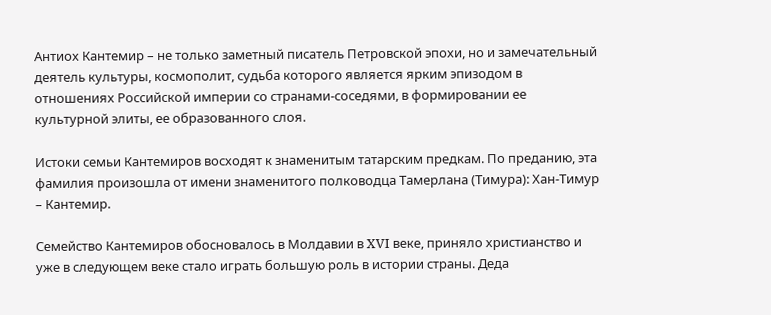Антиох Кантемир – не только заметный писатель Петровской эпохи, но и замечательный деятель культуры, космополит, судьба которого является ярким эпизодом в отношениях Российской империи со странами-соседями, в формировании ее культурной элиты, ее образованного слоя.

Истоки семьи Кантемиров восходят к знаменитым татарским предкам. По преданию, эта фамилия произошла от имени знаменитого полководца Тамерлана (Тимура): Хан-Тимур – Кантемир.

Семейство Кантемиров обосновалось в Молдавии в XVI веке, приняло христианство и уже в следующем веке стало играть большую роль в истории страны. Деда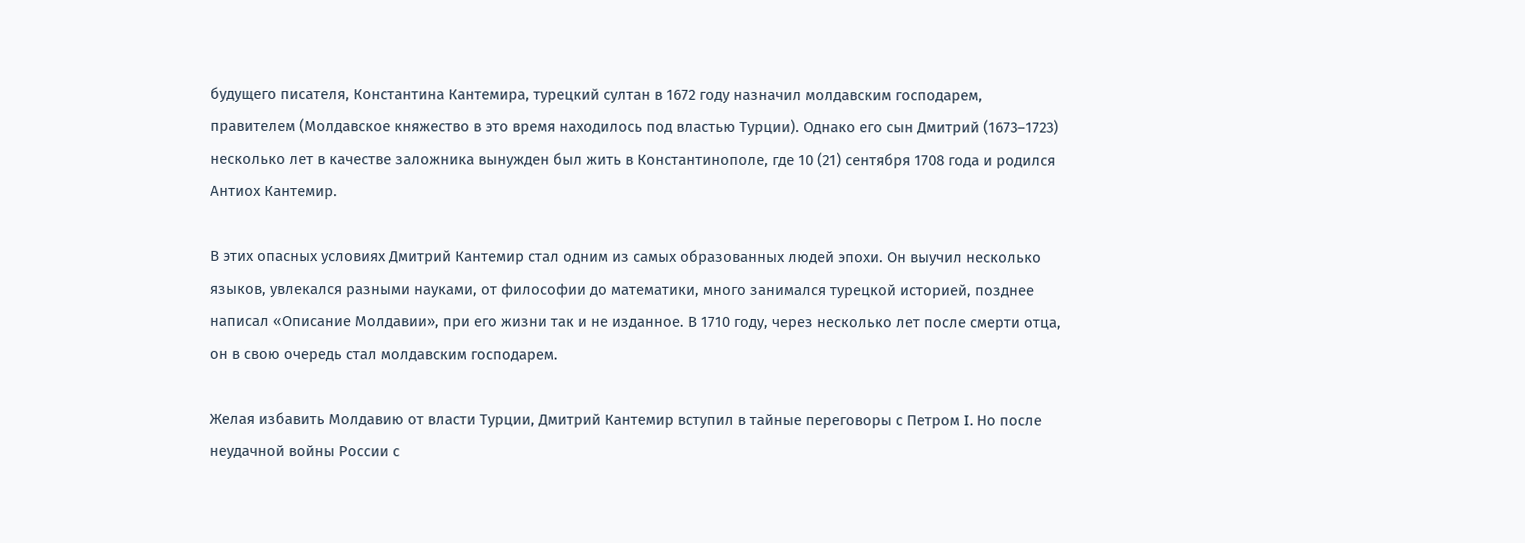будущего писателя, Константина Кантемира, турецкий султан в 1672 году назначил молдавским господарем, правителем (Молдавское княжество в это время находилось под властью Турции). Однако его сын Дмитрий (1673–1723) несколько лет в качестве заложника вынужден был жить в Константинополе, где 10 (21) сентября 1708 года и родился Антиох Кантемир.

В этих опасных условиях Дмитрий Кантемир стал одним из самых образованных людей эпохи. Он выучил несколько языков, увлекался разными науками, от философии до математики, много занимался турецкой историей, позднее написал «Описание Молдавии», при его жизни так и не изданное. В 1710 году, через несколько лет после смерти отца, он в свою очередь стал молдавским господарем.

Желая избавить Молдавию от власти Турции, Дмитрий Кантемир вступил в тайные переговоры с Петром I. Но после неудачной войны России с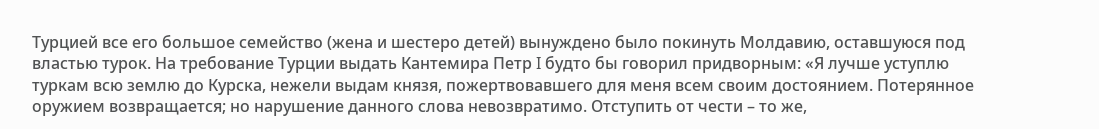Турцией все его большое семейство (жена и шестеро детей) вынуждено было покинуть Молдавию, оставшуюся под властью турок. На требование Турции выдать Кантемира Петр I будто бы говорил придворным: «Я лучше уступлю туркам всю землю до Курска, нежели выдам князя, пожертвовавшего для меня всем своим достоянием. Потерянное оружием возвращается; но нарушение данного слова невозвратимо. Отступить от чести – то же,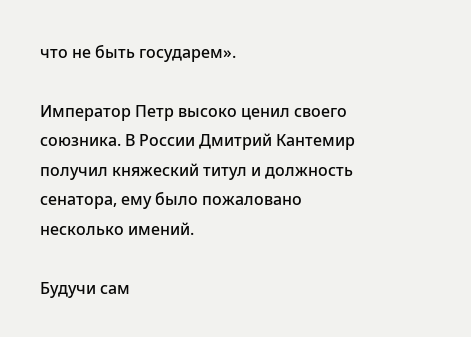что не быть государем».

Император Петр высоко ценил своего союзника. В России Дмитрий Кантемир получил княжеский титул и должность сенатора, ему было пожаловано несколько имений.

Будучи сам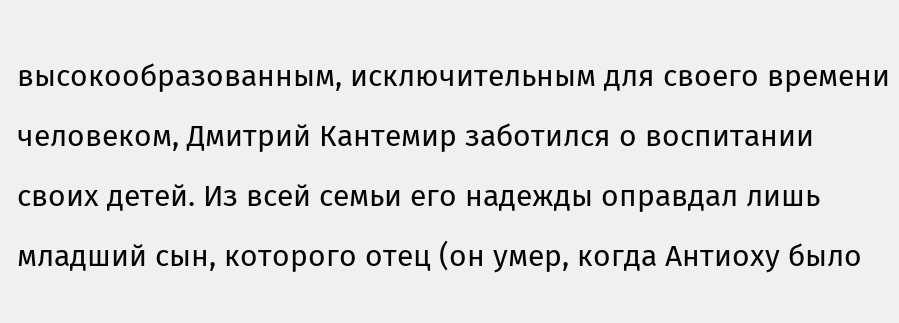высокообразованным, исключительным для своего времени человеком, Дмитрий Кантемир заботился о воспитании своих детей. Из всей семьи его надежды оправдал лишь младший сын, которого отец (он умер, когда Антиоху было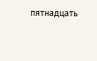пятнадцать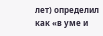лет) определил как «в уме и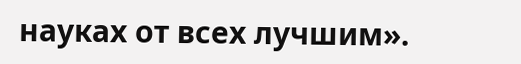науках от всех лучшим».